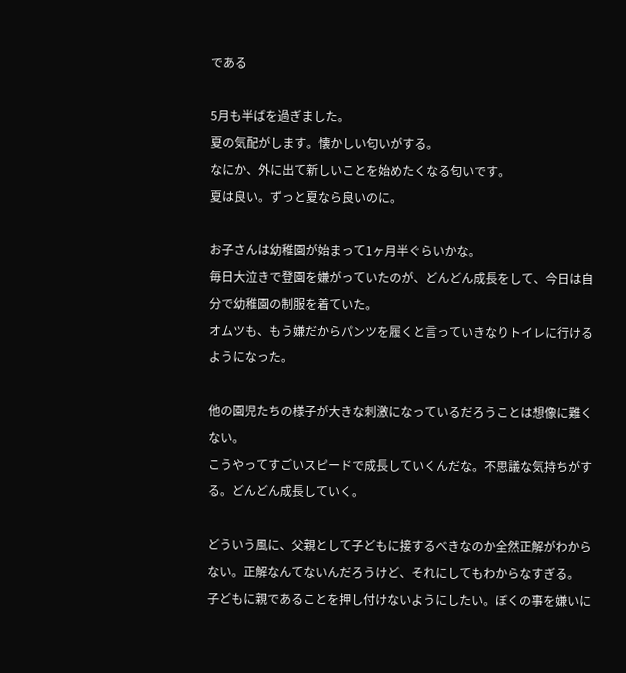である

5月も半ばを過ぎました。
夏の気配がします。懐かしい匂いがする。
なにか、外に出て新しいことを始めたくなる匂いです。
夏は良い。ずっと夏なら良いのに。

お子さんは幼稚園が始まって1ヶ月半ぐらいかな。
毎日大泣きで登園を嫌がっていたのが、どんどん成長をして、今日は自分で幼稚園の制服を着ていた。
オムツも、もう嫌だからパンツを履くと言っていきなりトイレに行けるようになった。

他の園児たちの様子が大きな刺激になっているだろうことは想像に難くない。
こうやってすごいスピードで成長していくんだな。不思議な気持ちがする。どんどん成長していく。

どういう風に、父親として子どもに接するべきなのか全然正解がわからない。正解なんてないんだろうけど、それにしてもわからなすぎる。
子どもに親であることを押し付けないようにしたい。ぼくの事を嫌いに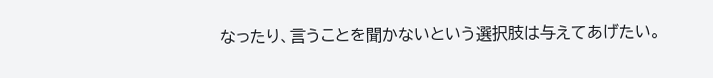なったり、言うことを聞かないという選択肢は与えてあげたい。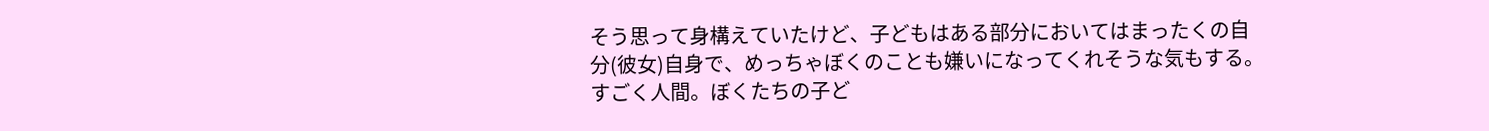そう思って身構えていたけど、子どもはある部分においてはまったくの自分(彼女)自身で、めっちゃぼくのことも嫌いになってくれそうな気もする。すごく人間。ぼくたちの子ど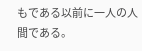もである以前に一人の人間である。